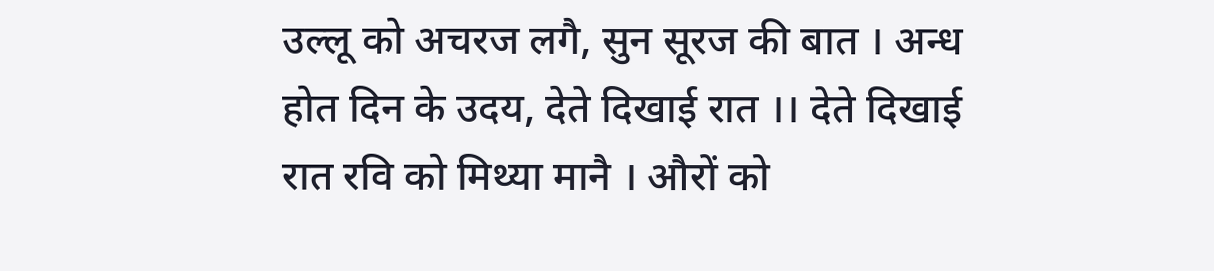उल्लू को अचरज लगै, सुन सूरज की बात । अन्ध होत दिन के उदय, देते दिखाई रात ।। देते दिखाई रात रवि को मिथ्या मानै । औरों को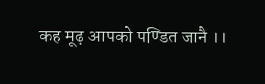कह मूढ़ आपको पण्डित जानै ।।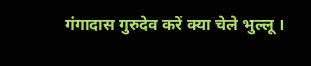गंगादास गुरुदेव करें क्या चेले भुल्लू ।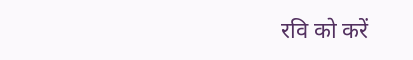रवि को करें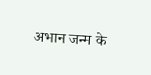अभान जन्म के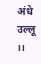अंधे उल्लू ।।